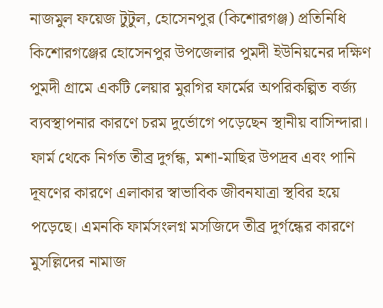নাজমুল ফয়েজ টুটুল, হোসেনপুর (কিশোরগঞ্জ) প্রতিনিধি
কিশোরগঞ্জের হোসেনপুর উপজেলার পুমদী ইউনিয়নের দক্ষিণ পুমদী গ্রামে একটি লেয়ার মুরগির ফার্মের অপরিকল্পিত বর্জ্য ব্যবস্থাপনার কারণে চরম দুর্ভোগে পড়েছেন স্থানীয় বাসিন্দারা। ফার্ম থেকে নির্গত তীব্র দুর্গন্ধ, মশা-মাছির উপদ্রব এবং পানি দূষণের কারণে এলাকার স্বাভাবিক জীবনযাত্রা স্থবির হয়ে পড়েছে। এমনকি ফার্মসংলগ্ন মসজিদে তীব্র দুর্গন্ধের কারণে মুসল্লিদের নামাজ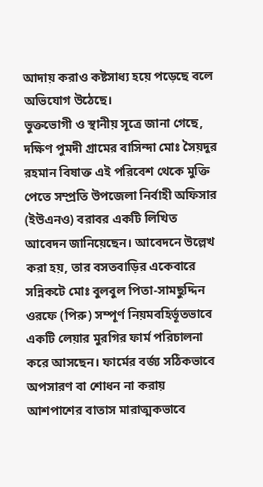আদায় করাও কষ্টসাধ্য হয়ে পড়েছে বলে অভিযোগ উঠেছে।
ভুক্তভোগী ও স্থানীয় সূত্রে জানা গেছে, দক্ষিণ পুমদী গ্রামের বাসিন্দা মোঃ সৈয়দুর রহমান বিষাক্ত এই পরিবেশ থেকে মুক্তি পেতে সম্প্রতি উপজেলা নির্বাহী অফিসার (ইউএনও) বরাবর একটি লিখিত আবেদন জানিয়েছেন। আবেদনে উল্লেখ করা হয়, তার বসতবাড়ির একেবারে সন্নিকটে মোঃ বুলবুল পিতা-সামছুদ্দিন ওরফে (পিরু) সম্পূর্ণ নিয়মবহির্ভূতভাবে একটি লেয়ার মুরগির ফার্ম পরিচালনা করে আসছেন। ফার্মের বর্জ্য সঠিকভাবে অপসারণ বা শোধন না করায় আশপাশের বাতাস মারাত্মকভাবে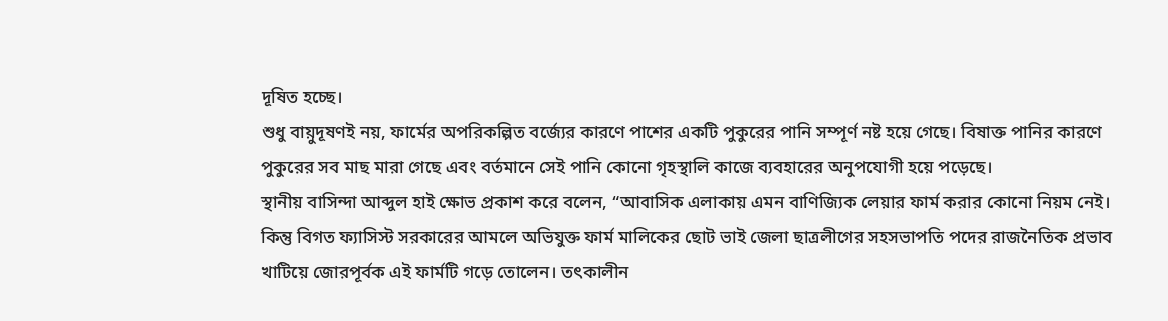দূষিত হচ্ছে।
শুধু বায়ুদূষণই নয়, ফার্মের অপরিকল্পিত বর্জ্যের কারণে পাশের একটি পুকুরের পানি সম্পূর্ণ নষ্ট হয়ে গেছে। বিষাক্ত পানির কারণে পুকুরের সব মাছ মারা গেছে এবং বর্তমানে সেই পানি কোনো গৃহস্থালি কাজে ব্যবহারের অনুপযোগী হয়ে পড়েছে।
স্থানীয় বাসিন্দা আব্দুল হাই ক্ষোভ প্রকাশ করে বলেন, “আবাসিক এলাকায় এমন বাণিজ্যিক লেয়ার ফার্ম করার কোনো নিয়ম নেই। কিন্তু বিগত ফ্যাসিস্ট সরকারের আমলে অভিযুক্ত ফার্ম মালিকের ছোট ভাই জেলা ছাত্রলীগের সহসভাপতি পদের রাজনৈতিক প্রভাব খাটিয়ে জোরপূর্বক এই ফার্মটি গড়ে তোলেন। তৎকালীন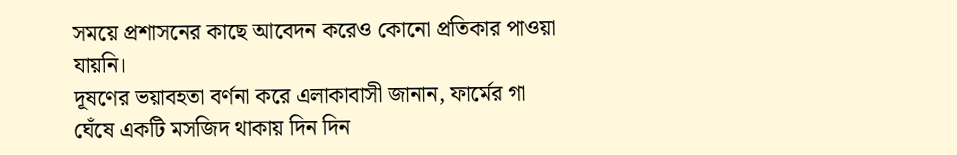সময়ে প্রশাসনের কাছে আবেদন করেও কোনো প্রতিকার পাওয়া যায়নি।
দূষণের ভয়াবহতা বর্ণনা করে এলাকাবাসী জানান, ফার্মের গা ঘেঁষে একটি মসজিদ থাকায় দিন দিন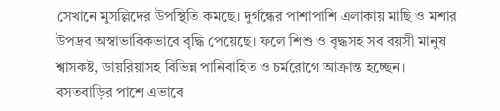সেখানে মুসল্লিদের উপস্থিতি কমছে। দুর্গন্ধের পাশাপাশি এলাকায় মাছি ও মশার উপদ্রব অস্বাভাবিকভাবে বৃদ্ধি পেয়েছে। ফলে শিশু ও বৃদ্ধসহ সব বয়সী মানুষ শ্বাসকষ্ট, ডায়রিয়াসহ বিভিন্ন পানিবাহিত ও চর্মরোগে আক্রান্ত হচ্ছেন।
বসতবাড়ির পাশে এভাবে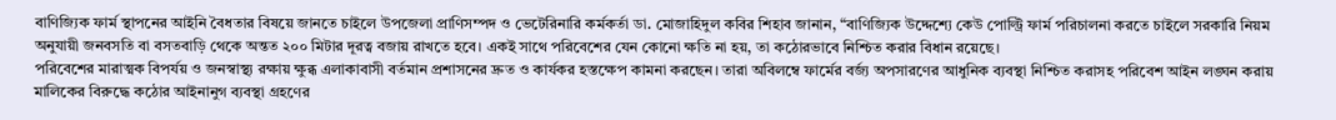বাণিজ্যিক ফার্ম স্থাপনের আইনি বৈধতার বিষয়ে জানতে চাইলে উপজেলা প্রাণিসম্পদ ও ভেটেরিনারি কর্মকর্তা ডা. মোজাহিদুল কবির শিহাব জানান, “বাণিজ্যিক উদ্দেশ্যে কেউ পোল্ট্রি ফার্ম পরিচালনা করতে চাইলে সরকারি নিয়ম অনুযায়ী জনবসতি বা বসতবাড়ি থেকে অন্তত ২০০ মিটার দূরত্ব বজায় রাখতে হবে। একই সাথে পরিবেশের যেন কোনো ক্ষতি না হয়, তা কঠোরভাবে নিশ্চিত করার বিধান রয়েছে।
পরিবেশের মারাত্মক বিপর্যয় ও জনস্বাস্থ্য রক্ষায় ক্ষুব্ধ এলাকাবাসী বর্তমান প্রশাসনের দ্রুত ও কার্যকর হস্তক্ষেপ কামনা করছেন। তারা অবিলম্বে ফার্মের বর্জ্য অপসারণের আধুনিক ব্যবস্থা নিশ্চিত করাসহ পরিবেশ আইন লঙ্ঘন করায় মালিকের বিরুদ্ধে কঠোর আইনানুগ ব্যবস্থা গ্রহণের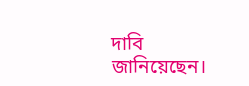দাবি জানিয়েছেন।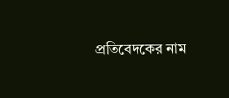প্রতিবেদকের নাম